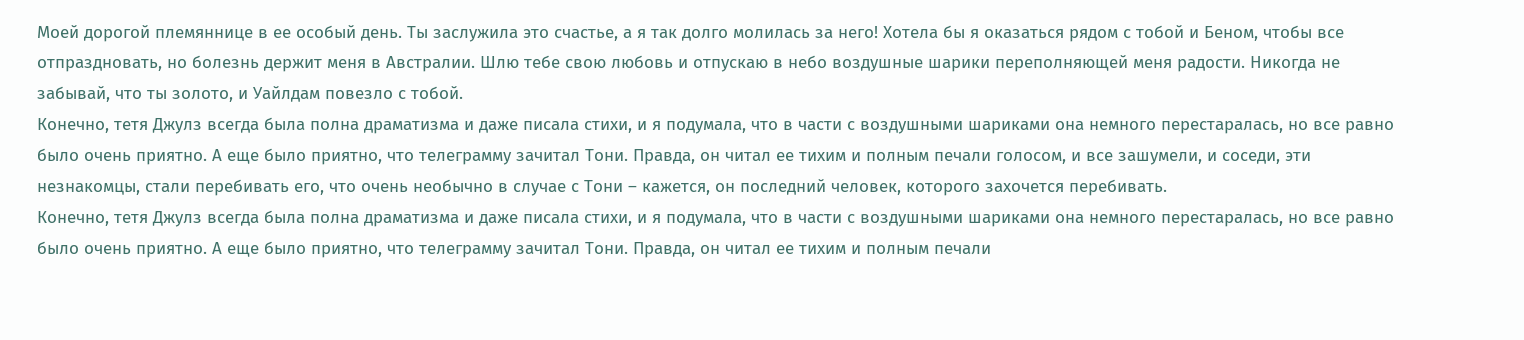Моей дорогой племяннице в ее особый день. Ты заслужила это счастье, а я так долго молилась за него! Хотела бы я оказаться рядом с тобой и Беном, чтобы все отпраздновать, но болезнь держит меня в Австралии. Шлю тебе свою любовь и отпускаю в небо воздушные шарики переполняющей меня радости. Никогда не забывай, что ты золото, и Уайлдам повезло с тобой.
Конечно, тетя Джулз всегда была полна драматизма и даже писала стихи, и я подумала, что в части с воздушными шариками она немного перестаралась, но все равно было очень приятно. А еще было приятно, что телеграмму зачитал Тони. Правда, он читал ее тихим и полным печали голосом, и все зашумели, и соседи, эти незнакомцы, стали перебивать его, что очень необычно в случае с Тони – кажется, он последний человек, которого захочется перебивать.
Конечно, тетя Джулз всегда была полна драматизма и даже писала стихи, и я подумала, что в части с воздушными шариками она немного перестаралась, но все равно было очень приятно. А еще было приятно, что телеграмму зачитал Тони. Правда, он читал ее тихим и полным печали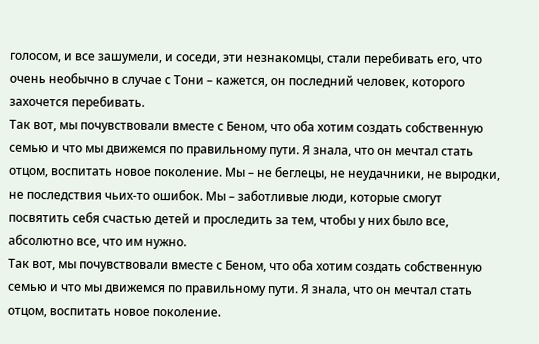голосом, и все зашумели, и соседи, эти незнакомцы, стали перебивать его, что очень необычно в случае с Тони – кажется, он последний человек, которого захочется перебивать.
Так вот, мы почувствовали вместе с Беном, что оба хотим создать собственную семью и что мы движемся по правильному пути. Я знала, что он мечтал стать отцом, воспитать новое поколение. Мы – не беглецы, не неудачники, не выродки, не последствия чьих-то ошибок. Мы – заботливые люди, которые смогут посвятить себя счастью детей и проследить за тем, чтобы у них было все, абсолютно все, что им нужно.
Так вот, мы почувствовали вместе с Беном, что оба хотим создать собственную семью и что мы движемся по правильному пути. Я знала, что он мечтал стать отцом, воспитать новое поколение.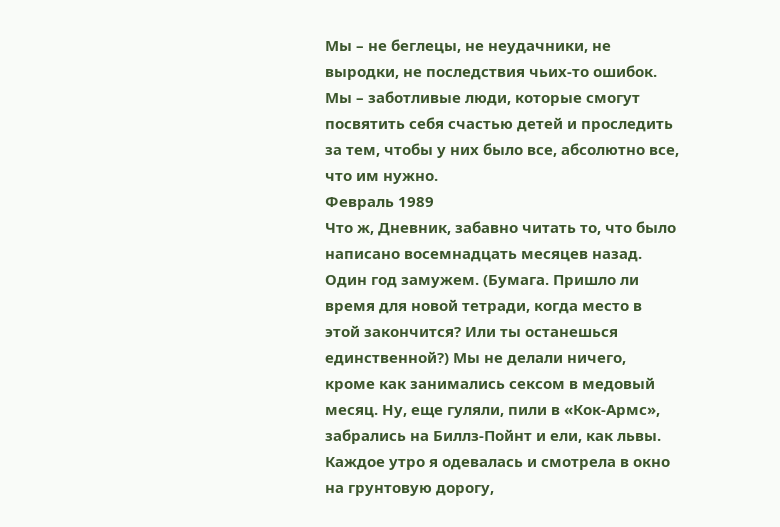Мы – не беглецы, не неудачники, не выродки, не последствия чьих-то ошибок. Мы – заботливые люди, которые смогут посвятить себя счастью детей и проследить за тем, чтобы у них было все, абсолютно все, что им нужно.
Февраль 1989
Что ж, Дневник, забавно читать то, что было написано восемнадцать месяцев назад. Один год замужем. (Бумага. Пришло ли время для новой тетради, когда место в этой закончится? Или ты останешься единственной?) Мы не делали ничего, кроме как занимались сексом в медовый месяц. Ну, еще гуляли, пили в «Кок-Армс», забрались на Биллз-Пойнт и ели, как львы. Каждое утро я одевалась и смотрела в окно на грунтовую дорогу,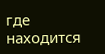где находится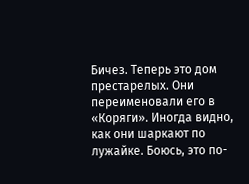Бичез. Теперь это дом престарелых. Они переименовали его в «Коряги». Иногда видно, как они шаркают по лужайке. Боюсь, это по-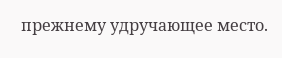прежнему удручающее место.